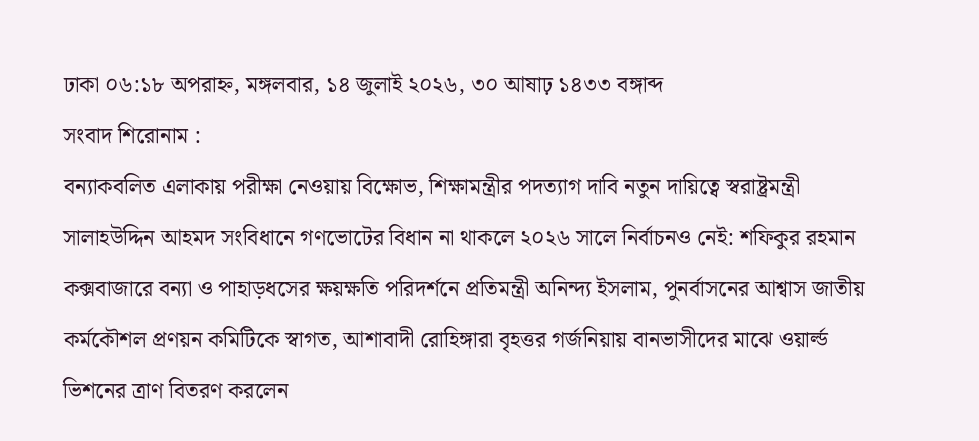ঢাকা ০৬:১৮ অপরাহ্ন, মঙ্গলবার, ১৪ জুলাই ২০২৬, ৩০ আষাঢ় ১৪৩৩ বঙ্গাব্দ
সংবাদ শিরোনাম :
বন্যাকবলিত এলাকায় পরীক্ষা নেওয়ায় বিক্ষোভ, শিক্ষামন্ত্রীর পদত্যাগ দাবি নতুন দায়িত্বে স্বরাষ্ট্রমন্ত্রী সালাহউদ্দিন আহমদ সংবিধানে গণভোটের বিধান না থাকলে ২০২৬ সালে নির্বাচনও নেই: শফিকুর রহমান কক্সবাজারে বন্যা ও পাহাড়ধসের ক্ষয়ক্ষতি পরিদর্শনে প্রতিমন্ত্রী অনিন্দ্য ইসলাম, পুনর্বাসনের আশ্বাস জাতীয় কর্মকৌশল প্রণয়ন কমিটিকে স্বাগত, আশাবাদী রোহিঙ্গারা বৃহত্তর গর্জনিয়ায় বানভাসীদের মাঝে ওয়ার্ল্ড ভিশনের ত্রাণ বিতরণ করলেন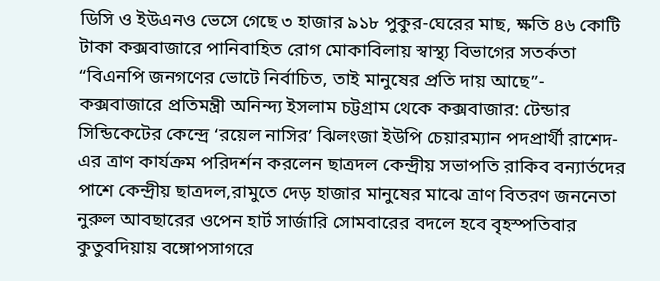ডিসি ও ইউএনও ভেসে গেছে ৩ হাজার ৯১৮ পুকুর-ঘেরের মাছ, ক্ষতি ৪৬ কোটি টাকা কক্সবাজারে পানিবাহিত রোগ মোকাবিলায় স্বাস্থ্য বিভাগের সতর্কতা “বিএনপি জনগণের ভোটে নির্বাচিত, তাই মানুষের প্রতি দায় আছে”- কক্সবাজারে প্রতিমন্ত্রী অনিন্দ্য ইসলাম চট্টগ্রাম থেকে কক্সবাজার: টেন্ডার সিন্ডিকেটের কেন্দ্রে ‘রয়েল নাসির’ ঝিলংজা ইউপি চেয়ারম্যান পদপ্রার্থী রাশেদ-এর ত্রাণ কার্যক্রম পরিদর্শন করলেন ছাত্রদল কেন্দ্রীয় সভাপতি রাকিব বন্যার্তদের পাশে কেন্দ্রীয় ছাত্রদল,রামুতে দেড় হাজার মানুষের মাঝে ত্রাণ বিতরণ জননেতা নুরুল আবছারের ওপেন হার্ট সার্জারি সোমবারের বদলে হবে বৃহস্পতিবার কুতুবদিয়ায় বঙ্গোপসাগরে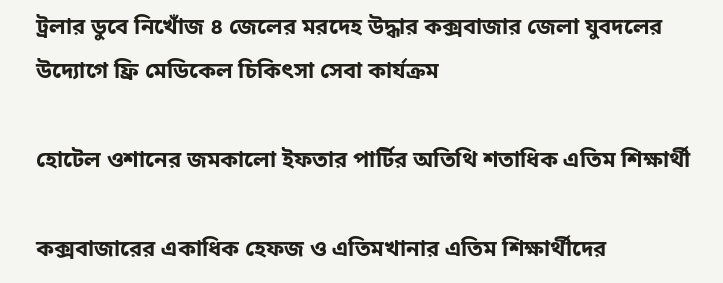ট্রলার ডুবে নিখোঁজ ৪ জেলের মরদেহ উদ্ধার কক্সবাজার জেলা যুবদলের উদ্যোগে ফ্রি মেডিকেল চিকিৎসা সেবা কার্যক্রম

হোটেল ওশানের জমকালো ইফতার পার্টির অতিথি শতাধিক এতিম শিক্ষার্থী

কক্সবাজারের একাধিক হেফজ ও এতিমখানার এতিম শিক্ষার্থীদের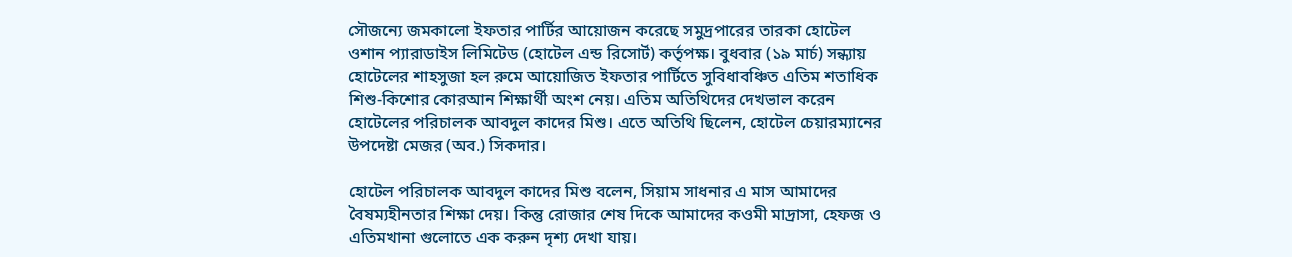সৌজন্যে জমকালো ইফতার পার্টির আয়োজন করেছে সমুদ্রপারের তারকা হোটেল ওশান প্যারাডাইস লিমিটেড (হোটেল এন্ড রিসোর্ট) কর্তৃপক্ষ। বুধবার (১৯ মার্চ) সন্ধ্যায় হোটেলের শাহসুজা হল রুমে আয়োজিত ইফতার পার্টিতে সুবিধাবঞ্চিত এতিম শতাধিক শিশু-কিশোর কোরআন শিক্ষার্থী অংশ নেয়। এতিম অতিথিদের দেখভাল করেন হোটেলের পরিচালক আবদুল কাদের মিশু। এতে অতিথি ছিলেন, হোটেল চেয়ারম্যানের উপদেষ্টা মেজর (অব.) সিকদার।

হোটেল পরিচালক আবদুল কাদের মিশু বলেন, সিয়াম সাধনার এ মাস আমাদের বৈষম্যহীনতার শিক্ষা দেয়। কিন্তু রোজার শেষ দিকে আমাদের কওমী মাদ্রাসা, হেফজ ও এতিমখানা গুলোতে এক করুন দৃশ্য দেখা যায়।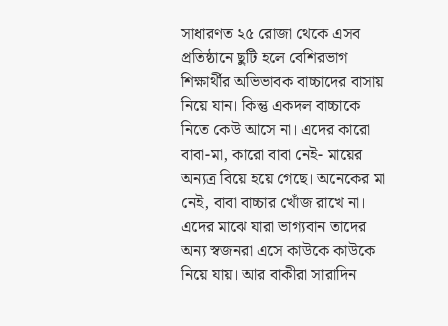সাধারণত ২৫ রোজা থেকে এসব প্রতিষ্ঠানে ছুটি হলে বেশিরভাগ শিক্ষার্থীর অভিভাবক বাচ্চাদের বাসায় নিয়ে যান। কিন্তু একদল বাচ্চাকে নিতে কেউ আসে না। এদের কারো বাবা-মা, কারো বাবা নেই- মায়ের অন্যত্র বিয়ে হয়ে গেছে। অনেকের মা নেই, বাবা বাচ্চার খোঁজ রাখে না। এদের মাঝে যারা ভাগ্যবান তাদের অন্য স্বজনরা এসে কাউকে কাউকে নিয়ে যায়। আর বাকীরা সারাদিন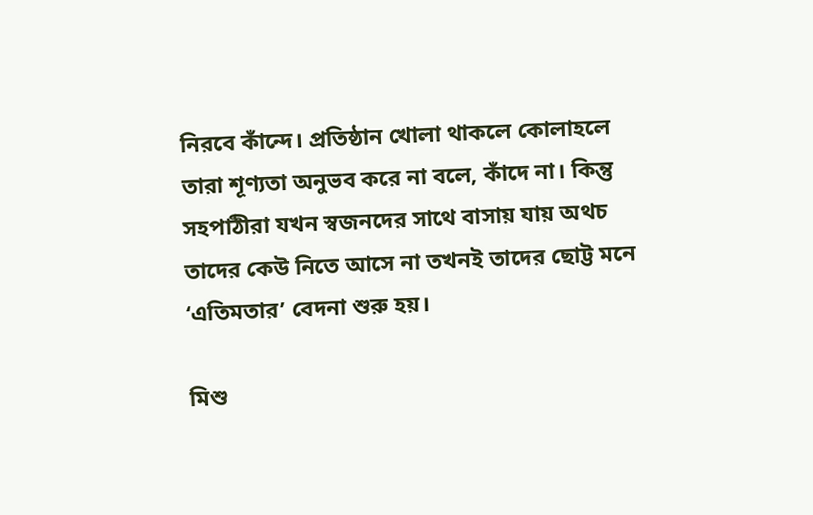নিরবে কাঁন্দে। প্রতিষ্ঠান খোলা থাকলে কোলাহলে তারা শূণ্যতা অনুভব করে না বলে, কাঁদে না। কিন্তু সহপাঠীরা যখন স্বজনদের সাথে বাসায় যায় অথচ তাদের কেউ নিতে আসে না তখনই তাদের ছোট্ট মনে ‘এতিমতার’ বেদনা শুরু হয়।

মিশু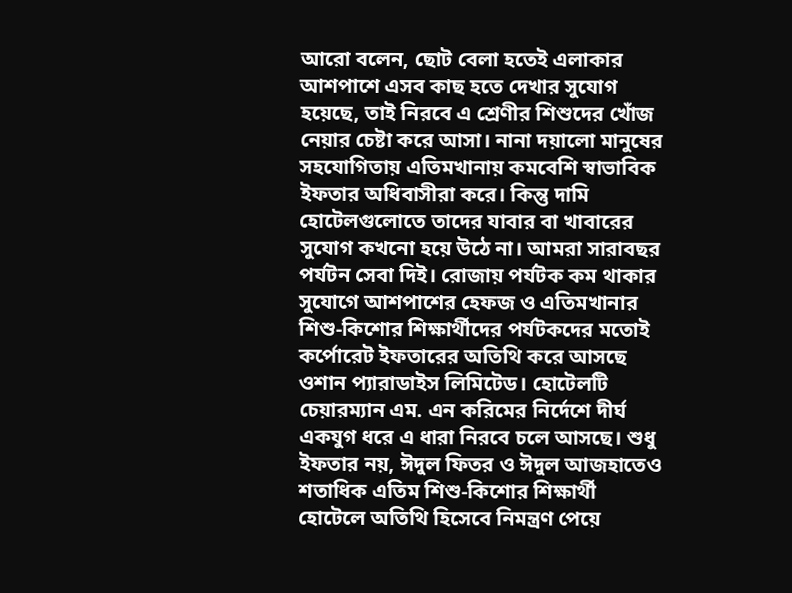আরো বলেন, ছোট বেলা হতেই এলাকার আশপাশে এসব কাছ হতে দেখার সুযোগ হয়েছে, তাই নিরবে এ শ্রেণীর শিশুদের খোঁজ নেয়ার চেষ্টা করে আসা। নানা দয়ালো মানুষের সহযোগিতায় এতিমখানায় কমবেশি স্বাভাবিক ইফতার অধিবাসীরা করে। কিন্তু দামি হোটেলগুলোতে তাদের যাবার বা খাবারের সুযোগ কখনো হয়ে উঠে না। আমরা সারাবছর পর্যটন সেবা দিই। রোজায় পর্যটক কম থাকার সুযোগে আশপাশের হেফজ ও এতিমখানার শিশু-কিশোর শিক্ষার্থীদের পর্যটকদের মতোই কর্পোরেট ইফতারের অতিথি করে আসছে ওশান প্যারাডাইস লিমিটেড। হোটেলটি চেয়ারম্যান এম. এন করিমের নির্দেশে দীর্ঘ একযুগ ধরে এ ধারা নিরবে চলে আসছে। শুধু ইফতার নয়, ঈদুল ফিতর ও ঈদুল আজহাতেও শতাধিক এতিম শিশু-কিশোর শিক্ষার্থী হোটেলে অতিথি হিসেবে নিমন্ত্রণ পেয়ে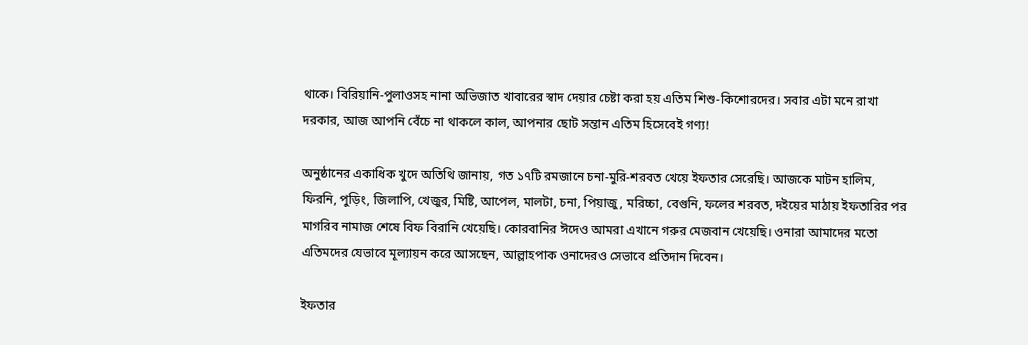থাকে। বিরিয়ানি-পুলাওসহ নানা অভিজাত খাবারের স্বাদ দেয়ার চেষ্টা করা হয় এতিম শিশু-কিশোরদের। সবার এটা মনে রাখা দরকার, আজ আপনি বেঁচে না থাকলে কাল, আপনার ছোট সন্তান এতিম হিসেবেই গণ্য!

অনুষ্ঠানের একাধিক খুদে অতিথি জানায়, গত ১৭টি রমজানে চনা-মুরি-শরবত খেয়ে ইফতার সেরেছি। আজকে মাটন হালিম, ফিরনি, পুড়িং, জিলাপি, খেজুর, মিষ্টি, আপেল, মালটা, চনা, পিয়াজু, মরিচ্চা, বেগুনি, ফলের শরবত, দইয়ের মাঠায় ইফতারির পর মাগরিব নামাজ শেষে বিফ বিরানি খেয়েছি। কোরবানির ঈদেও আমরা এখানে গরুর মেজবান খেয়েছি। ওনারা আমাদের মতো এতিমদের যেভাবে মূল্যায়ন করে আসছেন, আল্লাহপাক ওনাদেরও সেভাবে প্রতিদান দিবেন।

ইফতার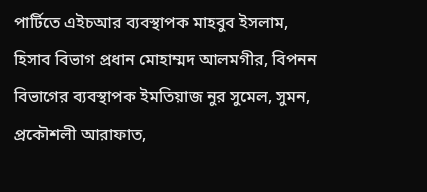পার্টিতে এইচআর ব্যবস্থাপক মাহবুব ইসলাম, হিসাব বিভাগ প্রধান মোহাম্মদ আলমগীর, বিপনন বিভাগের ব্যবস্থাপক ইমতিয়াজ নুর সুমেল, সুমন, প্রকৌশলী আরাফাত,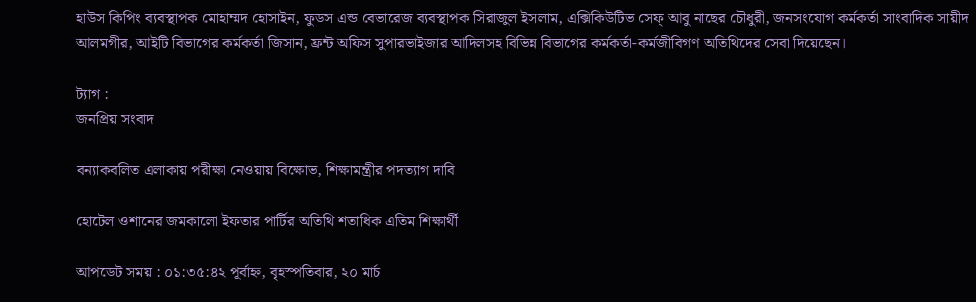হাউস কিপিং ব্যবস্থাপক মোহাম্মদ হোসাইন, ফুডস এন্ড বেভারেজ ব্যবস্থাপক সিরাজুল ইসলাম, এক্সিকিউটিভ সেফ্ আবু নাছের চৌধুরী, জনসংযোগ কর্মকর্তা সাংবাদিক সায়ীদ আলমগীর, আইটি বিভাগের কর্মকর্তা জিসান, ফ্রন্ট অফিস সুপারভাইজার আদিলসহ বিভিন্ন বিভাগের কর্মকর্তা-কর্মজীবিগণ অতিথিদের সেবা দিয়েছেন।

ট্যাগ :
জনপ্রিয় সংবাদ

বন্যাকবলিত এলাকায় পরীক্ষা নেওয়ায় বিক্ষোভ, শিক্ষামন্ত্রীর পদত্যাগ দাবি

হোটেল ওশানের জমকালো ইফতার পার্টির অতিথি শতাধিক এতিম শিক্ষার্থী

আপডেট সময় : ০১:৩৫:৪২ পূর্বাহ্ন, বৃহস্পতিবার, ২০ মার্চ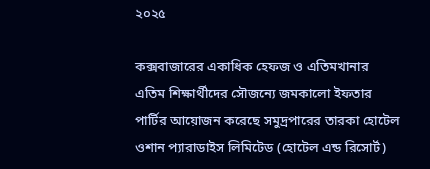২০২৫

কক্সবাজারের একাধিক হেফজ ও এতিমখানার এতিম শিক্ষার্থীদের সৌজন্যে জমকালো ইফতার পার্টির আয়োজন করেছে সমুদ্রপারের তারকা হোটেল ওশান প্যারাডাইস লিমিটেড (হোটেল এন্ড রিসোর্ট)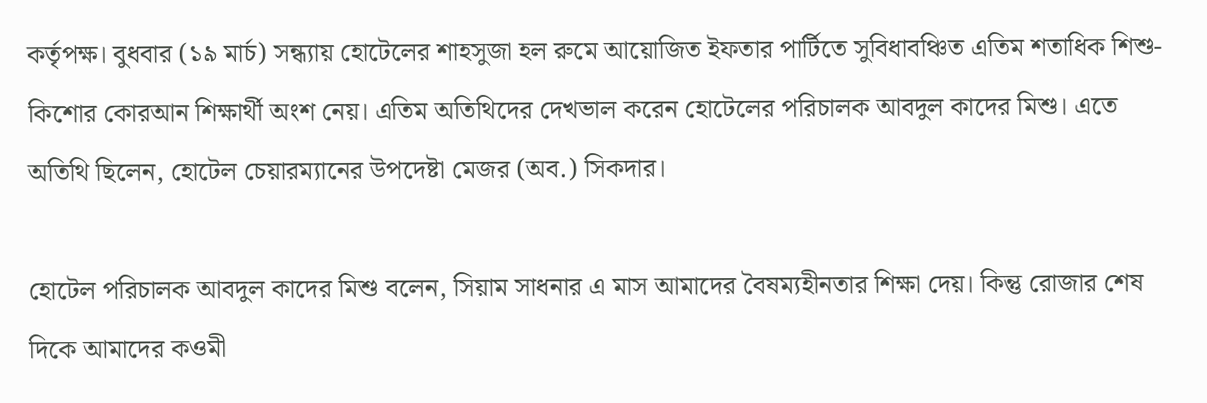কর্তৃপক্ষ। বুধবার (১৯ মার্চ) সন্ধ্যায় হোটেলের শাহসুজা হল রুমে আয়োজিত ইফতার পার্টিতে সুবিধাবঞ্চিত এতিম শতাধিক শিশু-কিশোর কোরআন শিক্ষার্থী অংশ নেয়। এতিম অতিথিদের দেখভাল করেন হোটেলের পরিচালক আবদুল কাদের মিশু। এতে অতিথি ছিলেন, হোটেল চেয়ারম্যানের উপদেষ্টা মেজর (অব.) সিকদার।

হোটেল পরিচালক আবদুল কাদের মিশু বলেন, সিয়াম সাধনার এ মাস আমাদের বৈষম্যহীনতার শিক্ষা দেয়। কিন্তু রোজার শেষ দিকে আমাদের কওমী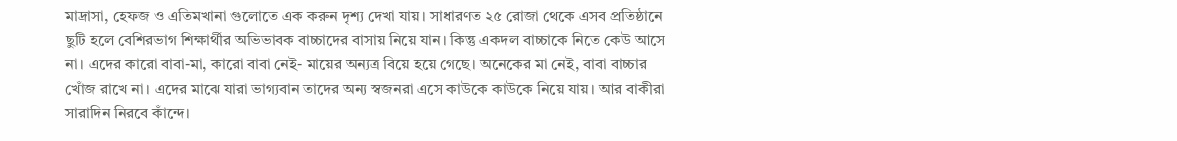মাদ্রাসা, হেফজ ও এতিমখানা গুলোতে এক করুন দৃশ্য দেখা যায়। সাধারণত ২৫ রোজা থেকে এসব প্রতিষ্ঠানে ছুটি হলে বেশিরভাগ শিক্ষার্থীর অভিভাবক বাচ্চাদের বাসায় নিয়ে যান। কিন্তু একদল বাচ্চাকে নিতে কেউ আসে না। এদের কারো বাবা-মা, কারো বাবা নেই- মায়ের অন্যত্র বিয়ে হয়ে গেছে। অনেকের মা নেই, বাবা বাচ্চার খোঁজ রাখে না। এদের মাঝে যারা ভাগ্যবান তাদের অন্য স্বজনরা এসে কাউকে কাউকে নিয়ে যায়। আর বাকীরা সারাদিন নিরবে কাঁন্দে।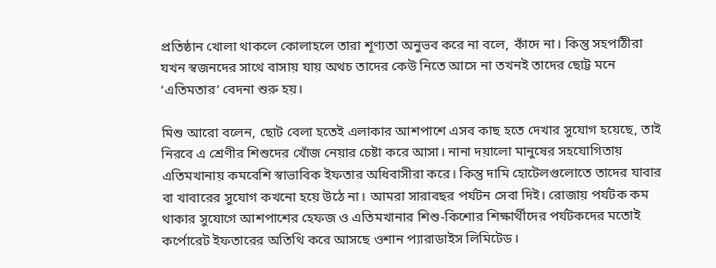প্রতিষ্ঠান খোলা থাকলে কোলাহলে তারা শূণ্যতা অনুভব করে না বলে, কাঁদে না। কিন্তু সহপাঠীরা যখন স্বজনদের সাথে বাসায় যায় অথচ তাদের কেউ নিতে আসে না তখনই তাদের ছোট্ট মনে ‘এতিমতার’ বেদনা শুরু হয়।

মিশু আরো বলেন, ছোট বেলা হতেই এলাকার আশপাশে এসব কাছ হতে দেখার সুযোগ হয়েছে, তাই নিরবে এ শ্রেণীর শিশুদের খোঁজ নেয়ার চেষ্টা করে আসা। নানা দয়ালো মানুষের সহযোগিতায় এতিমখানায় কমবেশি স্বাভাবিক ইফতার অধিবাসীরা করে। কিন্তু দামি হোটেলগুলোতে তাদের যাবার বা খাবারের সুযোগ কখনো হয়ে উঠে না। আমরা সারাবছর পর্যটন সেবা দিই। রোজায় পর্যটক কম থাকার সুযোগে আশপাশের হেফজ ও এতিমখানার শিশু-কিশোর শিক্ষার্থীদের পর্যটকদের মতোই কর্পোরেট ইফতারের অতিথি করে আসছে ওশান প্যারাডাইস লিমিটেড।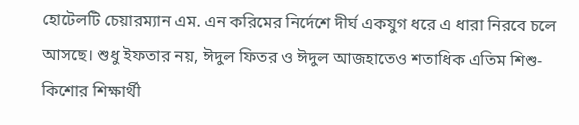হোটেলটি চেয়ারম্যান এম. এন করিমের নির্দেশে দীর্ঘ একযুগ ধরে এ ধারা নিরবে চলে আসছে। শুধু ইফতার নয়, ঈদুল ফিতর ও ঈদুল আজহাতেও শতাধিক এতিম শিশু-কিশোর শিক্ষার্থী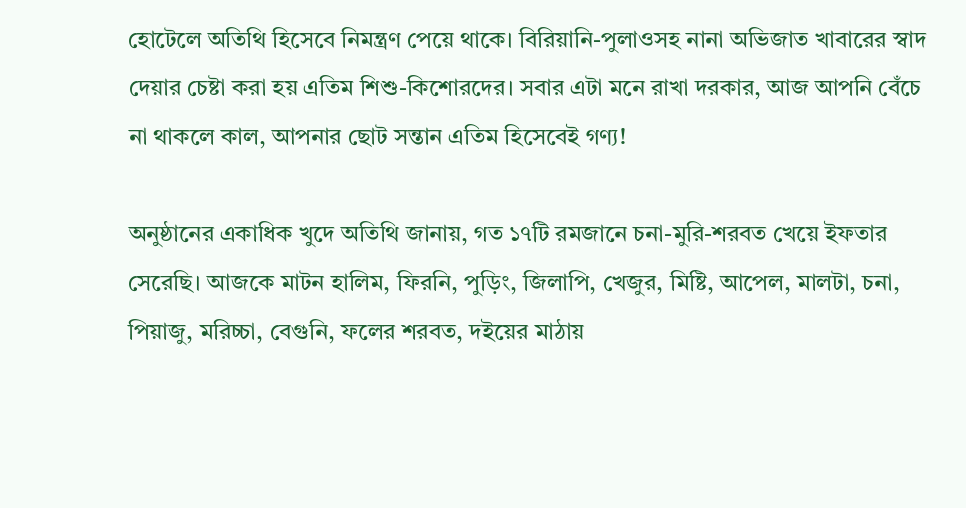হোটেলে অতিথি হিসেবে নিমন্ত্রণ পেয়ে থাকে। বিরিয়ানি-পুলাওসহ নানা অভিজাত খাবারের স্বাদ দেয়ার চেষ্টা করা হয় এতিম শিশু-কিশোরদের। সবার এটা মনে রাখা দরকার, আজ আপনি বেঁচে না থাকলে কাল, আপনার ছোট সন্তান এতিম হিসেবেই গণ্য!

অনুষ্ঠানের একাধিক খুদে অতিথি জানায়, গত ১৭টি রমজানে চনা-মুরি-শরবত খেয়ে ইফতার সেরেছি। আজকে মাটন হালিম, ফিরনি, পুড়িং, জিলাপি, খেজুর, মিষ্টি, আপেল, মালটা, চনা, পিয়াজু, মরিচ্চা, বেগুনি, ফলের শরবত, দইয়ের মাঠায়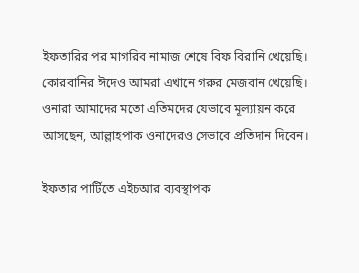ইফতারির পর মাগরিব নামাজ শেষে বিফ বিরানি খেয়েছি। কোরবানির ঈদেও আমরা এখানে গরুর মেজবান খেয়েছি। ওনারা আমাদের মতো এতিমদের যেভাবে মূল্যায়ন করে আসছেন, আল্লাহপাক ওনাদেরও সেভাবে প্রতিদান দিবেন।

ইফতার পার্টিতে এইচআর ব্যবস্থাপক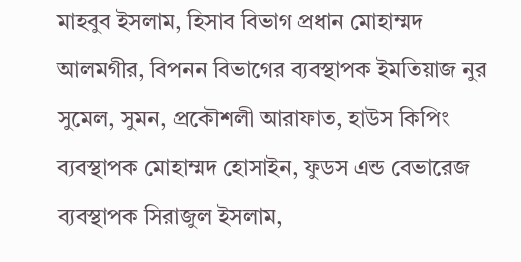মাহবুব ইসলাম, হিসাব বিভাগ প্রধান মোহাম্মদ আলমগীর, বিপনন বিভাগের ব্যবস্থাপক ইমতিয়াজ নুর সুমেল, সুমন, প্রকৌশলী আরাফাত, হাউস কিপিং ব্যবস্থাপক মোহাম্মদ হোসাইন, ফুডস এন্ড বেভারেজ ব্যবস্থাপক সিরাজুল ইসলাম,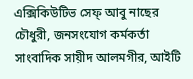এক্সিকিউটিভ সেফ্ আবু নাছের চৌধুরী, জনসংযোগ কর্মকর্তা সাংবাদিক সায়ীদ আলমগীর, আইটি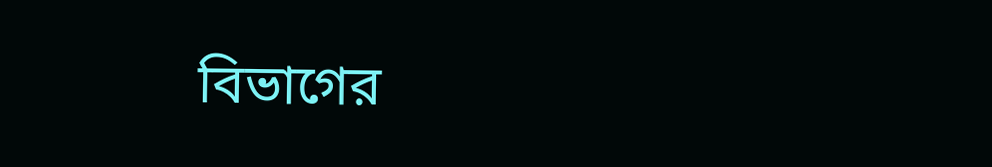বিভাগের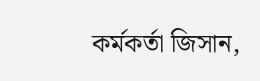কর্মকর্তা জিসান,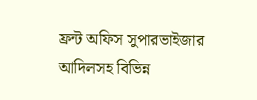ফ্রন্ট অফিস সুপারভাইজার আদিলসহ বিভিন্ন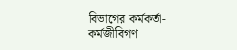বিভাগের কর্মকর্তা-কর্মজীবিগণ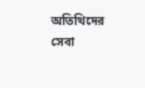অতিথিদের সেবা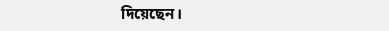দিয়েছেন।